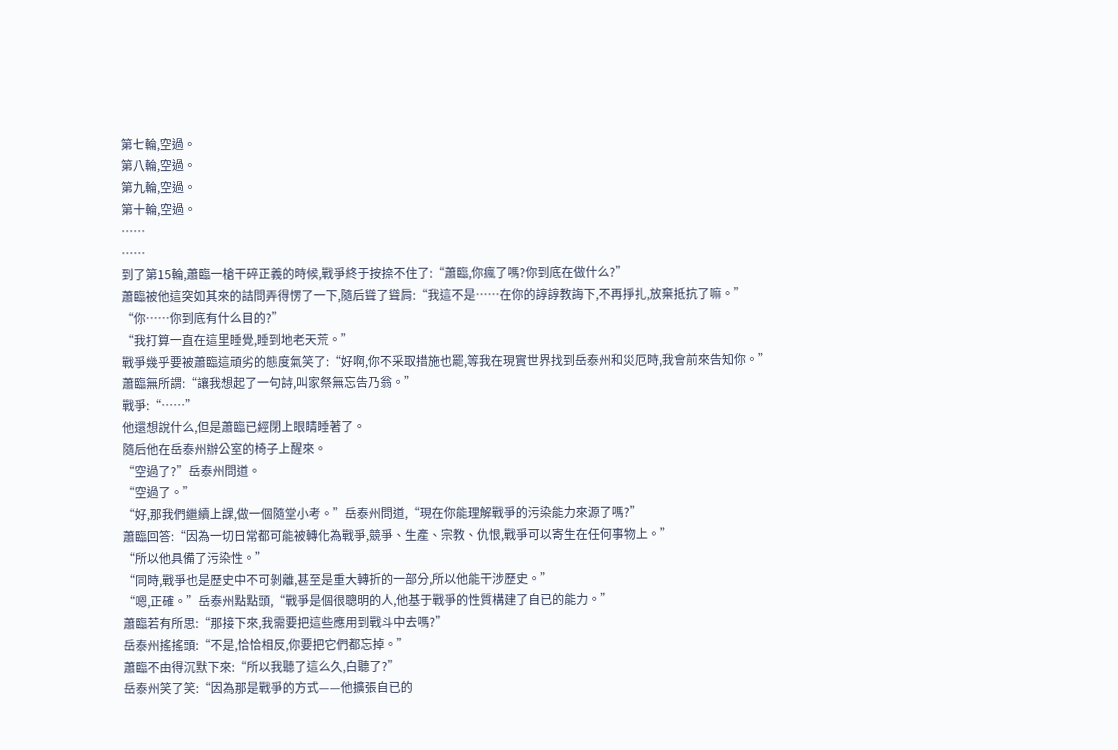第七輪,空過。
第八輪,空過。
第九輪,空過。
第十輪,空過。
……
……
到了第15輪,蕭臨一槍干碎正義的時候,戰爭終于按捺不住了:“蕭臨,你瘋了嗎?你到底在做什么?”
蕭臨被他這突如其來的詰問弄得愣了一下,隨后聳了聳肩:“我這不是……在你的諄諄教誨下,不再掙扎,放棄抵抗了嘛。”
“你……你到底有什么目的?”
“我打算一直在這里睡覺,睡到地老天荒。”
戰爭幾乎要被蕭臨這頑劣的態度氣笑了:“好啊,你不采取措施也罷,等我在現實世界找到岳泰州和災厄時,我會前來告知你。”
蕭臨無所謂:“讓我想起了一句詩,叫家祭無忘告乃翁。”
戰爭:“……”
他還想說什么,但是蕭臨已經閉上眼睛睡著了。
隨后他在岳泰州辦公室的椅子上醒來。
“空過了?”岳泰州問道。
“空過了。”
“好,那我們繼續上課,做一個隨堂小考。”岳泰州問道,“現在你能理解戰爭的污染能力來源了嗎?”
蕭臨回答:“因為一切日常都可能被轉化為戰爭,競爭、生產、宗教、仇恨,戰爭可以寄生在任何事物上。”
“所以他具備了污染性。”
“同時,戰爭也是歷史中不可剝離,甚至是重大轉折的一部分,所以他能干涉歷史。”
“嗯,正確。”岳泰州點點頭,“戰爭是個很聰明的人,他基于戰爭的性質構建了自已的能力。”
蕭臨若有所思:“那接下來,我需要把這些應用到戰斗中去嗎?”
岳泰州搖搖頭:“不是,恰恰相反,你要把它們都忘掉。”
蕭臨不由得沉默下來:“所以我聽了這么久,白聽了?”
岳泰州笑了笑:“因為那是戰爭的方式——他擴張自已的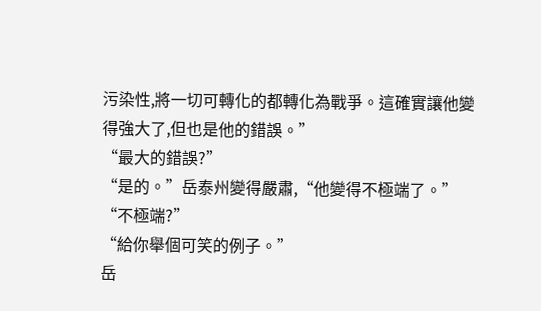污染性,將一切可轉化的都轉化為戰爭。這確實讓他變得強大了,但也是他的錯誤。”
“最大的錯誤?”
“是的。”岳泰州變得嚴肅,“他變得不極端了。”
“不極端?”
“給你舉個可笑的例子。”
岳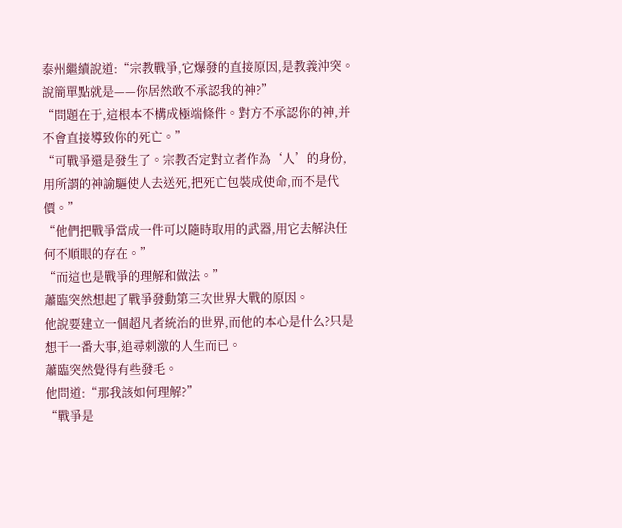泰州繼續說道:“宗教戰爭,它爆發的直接原因,是教義沖突。說簡單點就是——你居然敢不承認我的神?”
“問題在于,這根本不構成極端條件。對方不承認你的神,并不會直接導致你的死亡。”
“可戰爭還是發生了。宗教否定對立者作為‘人’的身份,用所謂的神諭驅使人去送死,把死亡包裝成使命,而不是代價。”
“他們把戰爭當成一件可以隨時取用的武器,用它去解決任何不順眼的存在。”
“而這也是戰爭的理解和做法。”
蕭臨突然想起了戰爭發動第三次世界大戰的原因。
他說要建立一個超凡者統治的世界,而他的本心是什么?只是想干一番大事,追尋刺激的人生而已。
蕭臨突然覺得有些發毛。
他問道:“那我該如何理解?”
“戰爭是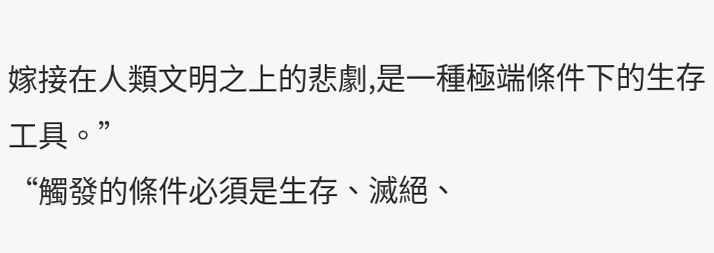嫁接在人類文明之上的悲劇,是一種極端條件下的生存工具。”
“觸發的條件必須是生存、滅絕、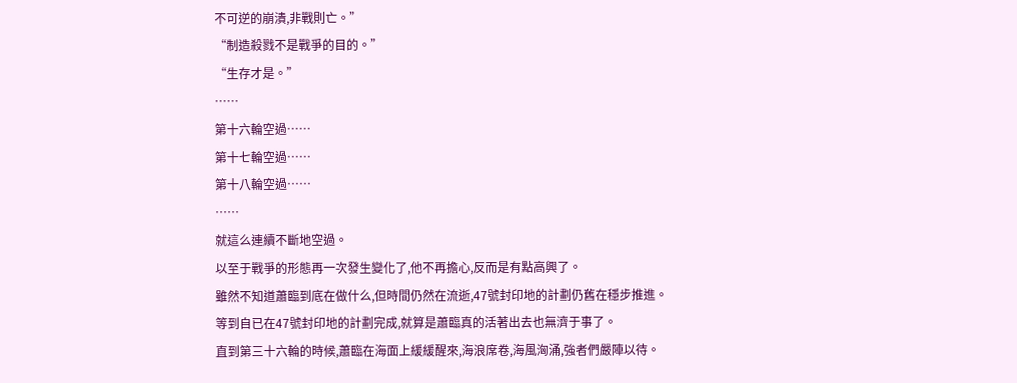不可逆的崩潰,非戰則亡。”
“制造殺戮不是戰爭的目的。”
“生存才是。”
……
第十六輪空過……
第十七輪空過……
第十八輪空過……
……
就這么連續不斷地空過。
以至于戰爭的形態再一次發生變化了,他不再擔心,反而是有點高興了。
雖然不知道蕭臨到底在做什么,但時間仍然在流逝,47號封印地的計劃仍舊在穩步推進。
等到自已在47號封印地的計劃完成,就算是蕭臨真的活著出去也無濟于事了。
直到第三十六輪的時候,蕭臨在海面上緩緩醒來,海浪席卷,海風洶涌,強者們嚴陣以待。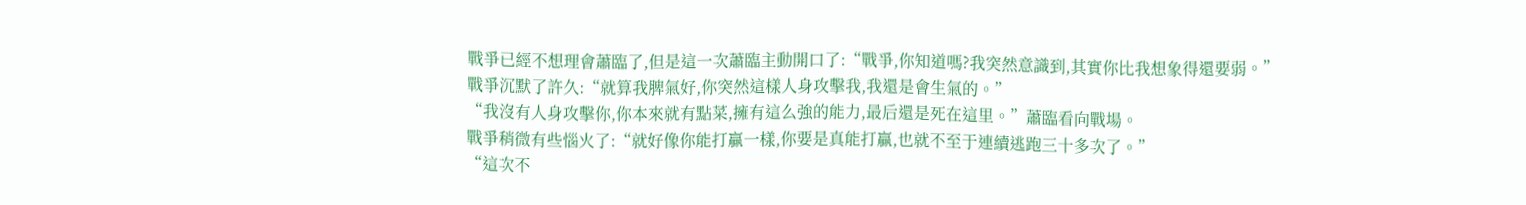戰爭已經不想理會蕭臨了,但是這一次蕭臨主動開口了:“戰爭,你知道嗎?我突然意識到,其實你比我想象得還要弱。”
戰爭沉默了許久:“就算我脾氣好,你突然這樣人身攻擊我,我還是會生氣的。”
“我沒有人身攻擊你,你本來就有點菜,擁有這么強的能力,最后還是死在這里。”蕭臨看向戰場。
戰爭稍微有些惱火了:“就好像你能打贏一樣,你要是真能打贏,也就不至于連續逃跑三十多次了。”
“這次不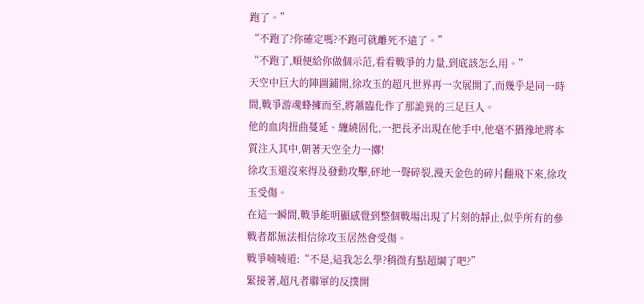跑了。”
“不跑了?你確定嗎?不跑可就離死不遠了。”
“不跑了,順便給你做個示范,看看戰爭的力量,到底該怎么用。”
天空中巨大的陣圖鋪開,徐攻玉的超凡世界再一次展開了,而幾乎是同一時間,戰爭游魂蜂擁而至,將蕭臨化作了那詭異的三足巨人。
他的血肉扭曲蔓延、纏繞固化,一把長矛出現在他手中,他毫不猶豫地將本質注入其中,朝著天空全力一擲!
徐攻玉還沒來得及發動攻擊,砰地一聲碎裂,漫天金色的碎片翻飛下來,徐攻玉受傷。
在這一瞬間,戰爭能明顯感覺到整個戰場出現了片刻的靜止,似乎所有的參戰者都無法相信徐攻玉居然會受傷。
戰爭喃喃道:“不是,這我怎么學?稍微有點超綱了吧?”
緊接著,超凡者聯軍的反撲開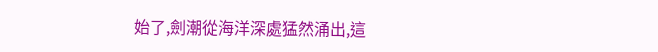始了,劍潮從海洋深處猛然涌出,這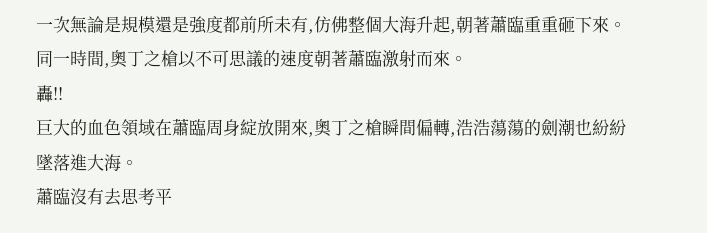一次無論是規模還是強度都前所未有,仿佛整個大海升起,朝著蕭臨重重砸下來。
同一時間,奧丁之槍以不可思議的速度朝著蕭臨激射而來。
轟!!
巨大的血色領域在蕭臨周身綻放開來,奧丁之槍瞬間偏轉,浩浩蕩蕩的劍潮也紛紛墜落進大海。
蕭臨沒有去思考平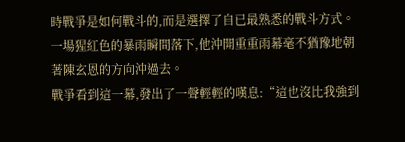時戰爭是如何戰斗的,而是選擇了自已最熟悉的戰斗方式。
一場猩紅色的暴雨瞬間落下,他沖開重重雨幕毫不猶豫地朝著陳玄恩的方向沖過去。
戰爭看到這一幕,發出了一聲輕輕的嘆息:“這也沒比我強到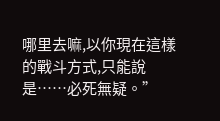哪里去嘛,以你現在這樣的戰斗方式,只能說是……必死無疑。”